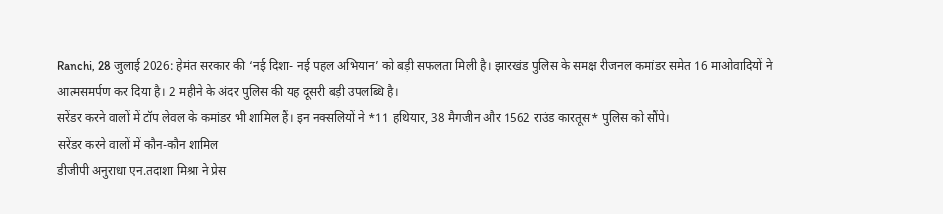Ranchi, 28 जुलाई 2026: हेमंत सरकार की ‘नई दिशा- नई पहल अभियान’ को बड़ी सफलता मिली है। झारखंड पुलिस के समक्ष रीजनल कमांडर समेत 16 माओवादियों ने आत्मसमर्पण कर दिया है। 2 महीने के अंदर पुलिस की यह दूसरी बड़ी उपलब्धि है।
सरेंडर करने वालों में टॉप लेवल के कमांडर भी शामिल हैं। इन नक्सलियों ने *11 हथियार, 38 मैगजीन और 1562 राउंड कारतूस* पुलिस को सौंपे।
सरेंडर करने वालों में कौन-कौन शामिल
डीजीपी अनुराधा एन.तदाशा मिश्रा ने प्रेस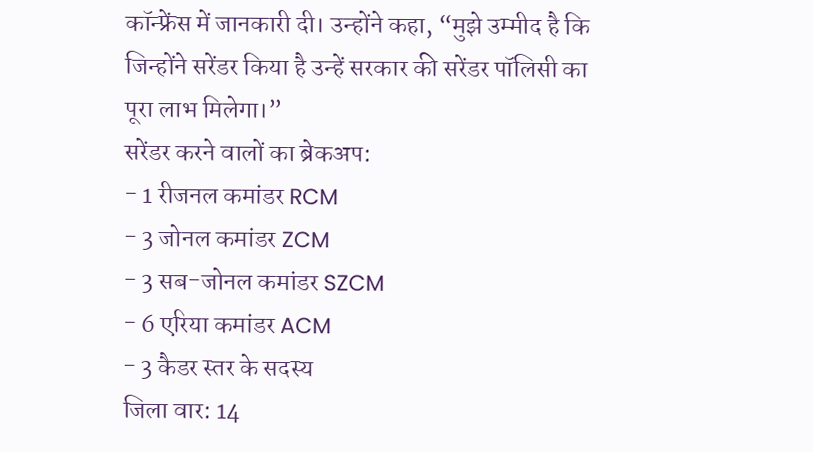कॉन्फ्रेंस में जानकारी दी। उन्होंने कहा, “मुझे उम्मीद है कि जिन्होंने सरेंडर किया है उन्हें सरकार की सरेंडर पॉलिसी का पूरा लाभ मिलेगा।”
सरेंडर करने वालों का ब्रेकअप:
- 1 रीजनल कमांडर RCM
- 3 जोनल कमांडर ZCM
- 3 सब-जोनल कमांडर SZCM
- 6 एरिया कमांडर ACM
- 3 कैडर स्तर के सदस्य
जिला वार: 14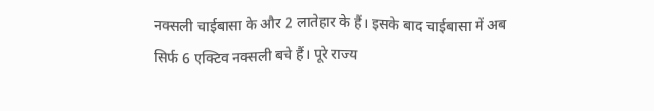नक्सली चाईबासा के और 2 लातेहार के हैं। इसके बाद चाईबासा में अब सिर्फ 6 एक्टिव नक्सली बचे हैं। पूरे राज्य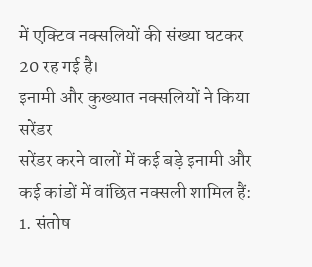में एक्टिव नक्सलियों की संख्या घटकर 20 रह गई है।
इनामी और कुख्यात नक्सलियों ने किया सरेंडर
सरेंडर करने वालों में कई बड़े इनामी और कई कांडों में वांछित नक्सली शामिल हैं:
1. संतोष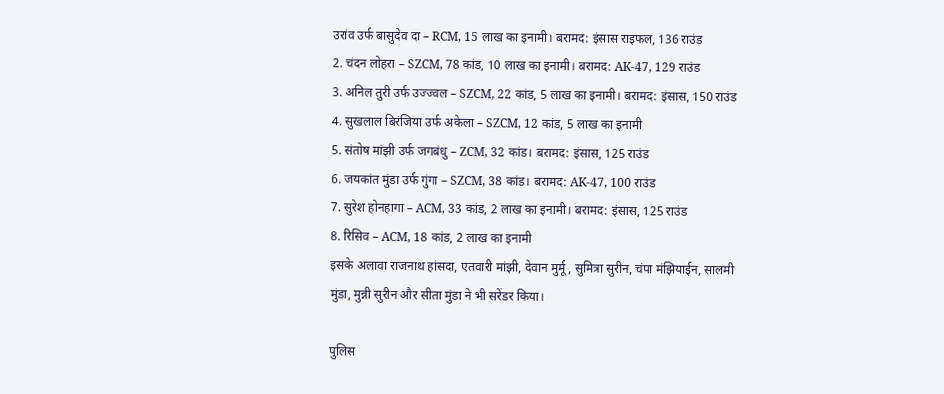उरांव उर्फ बासुदेव दा – RCM, 15 लाख का इनामी। बरामद: इंसास राइफल, 136 राउंड
2. चंदन लोहरा – SZCM, 78 कांड, 10 लाख का इनामी। बरामद: AK-47, 129 राउंड
3. अनिल तुरी उर्फ उज्ज्वल – SZCM, 22 कांड, 5 लाख का इनामी। बरामद: इंसास, 150 राउंड
4. सुखलाल बिरंजिया उर्फ अकेला – SZCM, 12 कांड, 5 लाख का इनामी
5. संतोष मांझी उर्फ जगबंधु – ZCM, 32 कांड। बरामद: इंसास, 125 राउंड
6. जयकांत मुंडा उर्फ गुंगा – SZCM, 38 कांड। बरामद: AK-47, 100 राउंड
7. सुरेश होनहागा – ACM, 33 कांड, 2 लाख का इनामी। बरामद: इंसास, 125 राउंड
8. रिसिव – ACM, 18 कांड, 2 लाख का इनामी
इसके अलावा राजनाथ हांसदा, एतवारी मांझी, देवान मुर्मू, सुमित्रा सुरीन, चंपा मंझियाईन, सालमी मुंडा, मुन्नी सुरीन और सीता मुंडा ने भी सरेंडर किया।

पुलिस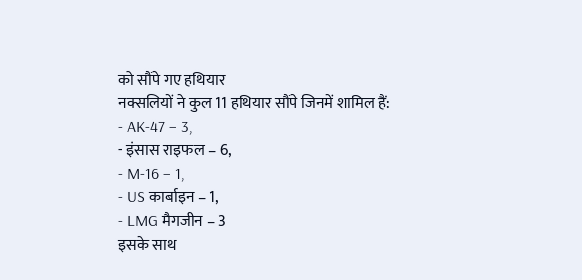को सौंपे गए हथियार
नक्सलियों ने कुल 11 हथियार सौंपे जिनमें शामिल हैं:
- AK-47 – 3,
- इंसास राइफल – 6,
- M-16 – 1,
- US कार्बाइन – 1,
- LMG मैगजीन – 3
इसके साथ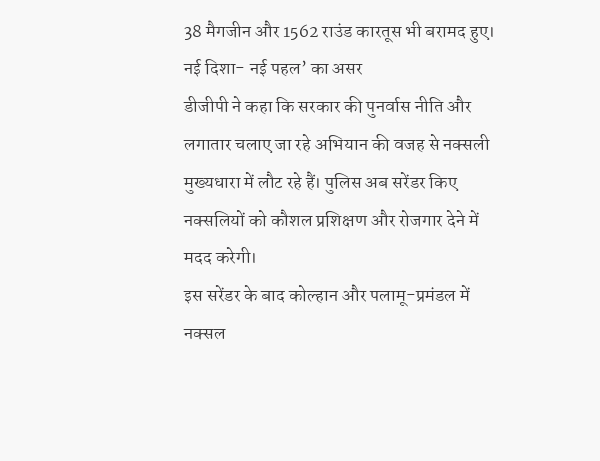38 मैगजीन और 1562 राउंड कारतूस भी बरामद हुए।
नई दिशा- नई पहल’ का असर
डीजीपी ने कहा कि सरकार की पुनर्वास नीति और लगातार चलाए जा रहे अभियान की वजह से नक्सली मुख्यधारा में लौट रहे हैं। पुलिस अब सरेंडर किए नक्सलियों को कौशल प्रशिक्षण और रोजगार देने में मदद करेगी।
इस सरेंडर के बाद कोल्हान और पलामू-प्रमंडल में नक्सल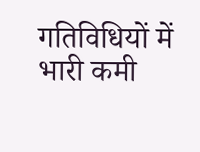गतिविधियों में भारी कमी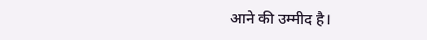आने की उम्मीद है।